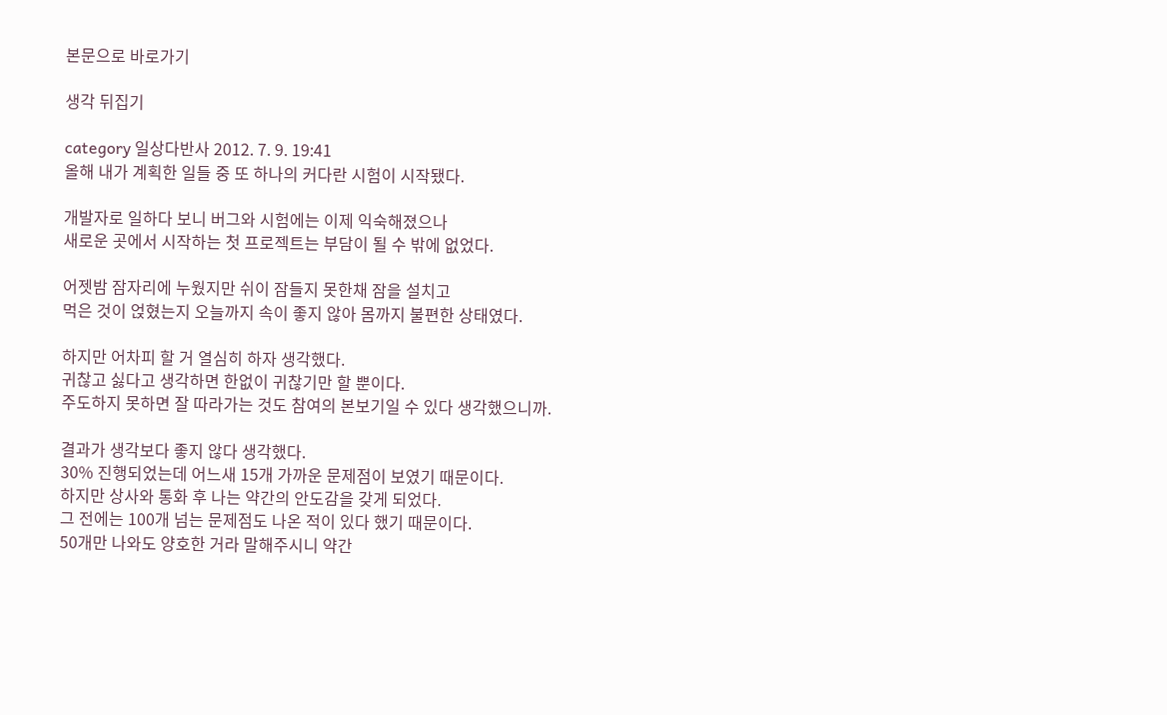본문으로 바로가기

생각 뒤집기

category 일상다반사 2012. 7. 9. 19:41
올해 내가 계획한 일들 중 또 하나의 커다란 시험이 시작됐다.

개발자로 일하다 보니 버그와 시험에는 이제 익숙해졌으나
새로운 곳에서 시작하는 첫 프로젝트는 부담이 될 수 밖에 없었다.

어젯밤 잠자리에 누웠지만 쉬이 잠들지 못한채 잠을 설치고
먹은 것이 얹혔는지 오늘까지 속이 좋지 않아 몸까지 불편한 상태였다.

하지만 어차피 할 거 열심히 하자 생각했다.
귀찮고 싫다고 생각하면 한없이 귀찮기만 할 뿐이다.
주도하지 못하면 잘 따라가는 것도 참여의 본보기일 수 있다 생각했으니까.

결과가 생각보다 좋지 않다 생각했다.
30% 진행되었는데 어느새 15개 가까운 문제점이 보였기 때문이다.
하지만 상사와 통화 후 나는 약간의 안도감을 갖게 되었다.
그 전에는 100개 넘는 문제점도 나온 적이 있다 했기 때문이다.
50개만 나와도 양호한 거라 말해주시니 약간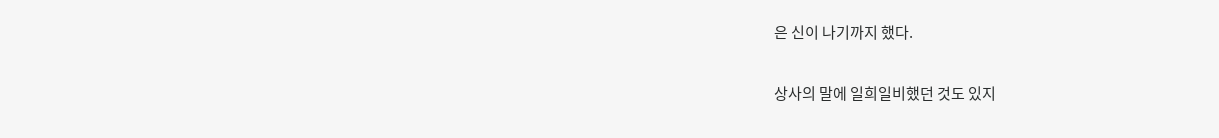은 신이 나기까지 했다.

상사의 말에 일희일비했던 것도 있지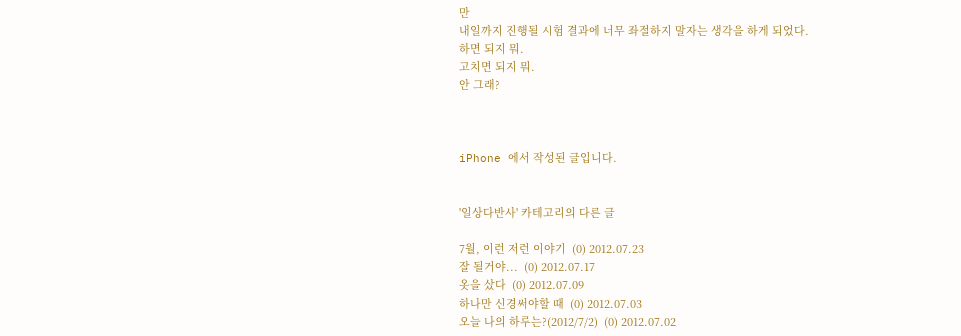만
내일까지 진행될 시험 결과에 너무 좌절하지 말자는 생각을 하게 되었다.
하면 되지 뭐.
고치면 되지 뭐.
안 그래?



iPhone 에서 작성된 글입니다.


'일상다반사' 카테고리의 다른 글

7월, 이런 저런 이야기  (0) 2012.07.23
잘 될거야...  (0) 2012.07.17
옷을 샀다  (0) 2012.07.09
하나만 신경써야할 때  (0) 2012.07.03
오늘 나의 하루는?(2012/7/2)  (0) 2012.07.02